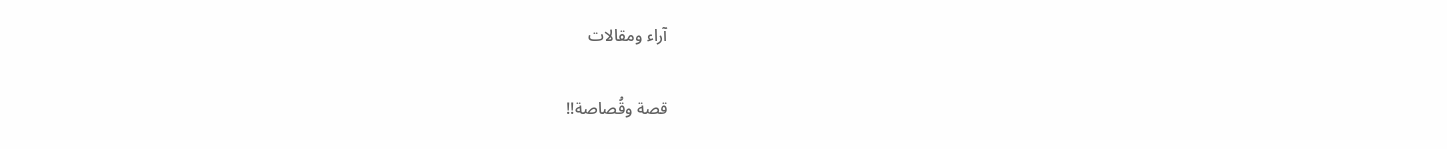آراء ومقالات

قصة وقُصاصة!!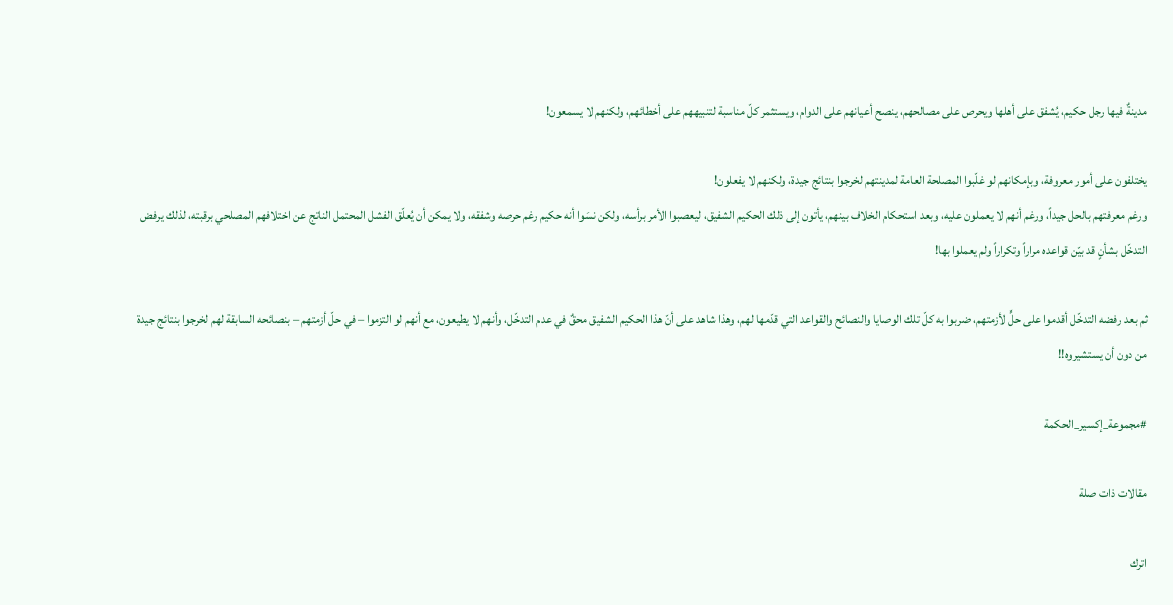مدينةٌ فيها رجل حكيم، يُشفق على أهلها ويحرص على مصالحهم، ينصح أعيانهم على الدوام، ويستثمر كلّ مناسبة لتنبيههم على أخطائهم، ولكنهم لا يسمعون!

يختلفون على أمور معروفة، وبإمكانهم لو غلّبوا المصلحة العامة لمدينتهم لخرجوا بنتائج جيدة، ولكنهم لا يفعلون!
ورغم معرفتهم بالحل جيداً، ورغم أنهم لا يعملون عليه، وبعد استحكام الخلاف بينهم، يأتون إلى ذلك الحكيم الشفيق، ليعصبوا الأمر برأسه، ولكن نسَوا أنه حكيم رغم حرصه وشفقه، ولا يمكن أن يُعلّق الفشل المحتمل الناتج عن اختلافهم المصلحي برقبته، لذلك يرفض التدخّل بشأنٍ قد بيّن قواعده مراراً وتكراراً ولم يعملوا بها!

ثم بعد رفضه التدخّل أقدموا على حلٍّ لأزمتهم، ضربوا به كلّ تلك الوصايا والنصائح والقواعد التي قدّمها لهم، وهذا شاهد على أنّ هذا الحكيم الشفيق محقٌ في عدم التدخّل، وأنهم لا يطيعون، مع أنهم لو التزموا – في حلّ أزمتهم – بنصائحه السابقة لهم لخرجوا بنتائج جيدة من دون أن يستشيروه!!

#مجموعة_إكسير_الحكمة

مقالات ذات صلة

اترك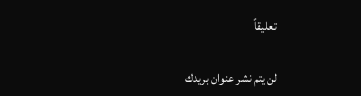تعليقاً

لن يتم نشر عنوان بريدك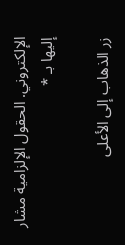الإلكتروني. الحقول الإلزامية مشار إليها بـ *

زر الذهاب إلى الأعلى